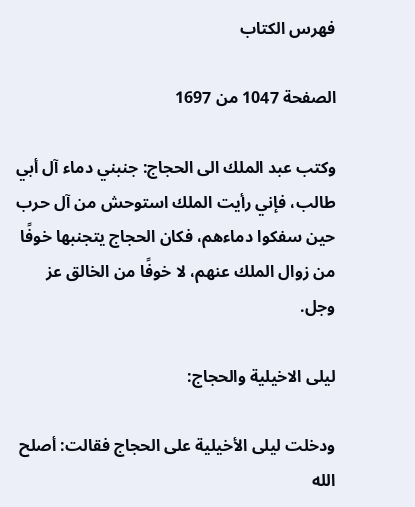فهرس الكتاب

الصفحة 1047 من 1697

وكتب عبد الملك الى الحجاج: جنبني دماء آل أبي طالب، فإني رأيت الملك استوحش من آل حرب حين سفكوا دماءهم، فكان الحجاج يتجنبها خوفًا من زوال الملك عنهم، لا خوفًا من الخالق عز وجل.

ليلى الاخيلية والحجاج:

ودخلت ليلى الأخيلية على الحجاج فقالت: أصلح الله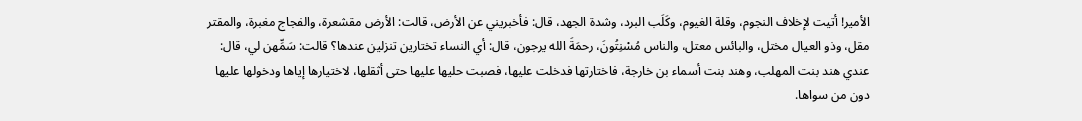الأمير! أتيت لإخلاف النجوم، وقلة الغيوم، وكَلَب البرد، وشدة الجهد، قال: فأخبريني عن الأرض، قالت: الأرض مقشعرة، والفجاج مغبرة، والمقتر مقل، وذو العيال مختل، والبائس معتل، والناس مُسْنِتُونَ، رحمَةَ الله يرجون، قال: أي النساء تختارين تنزلين عندها؟ قالت: سَمِّهن لي، قال: عندي هند بنت المهلب، وهند بنت أسماء بن خارجة، فاختارتها فدخلت عليها، فصبت حليها عليها حتى أثقلها، لاختيارها إياها ودخولها عليها دون من سواها.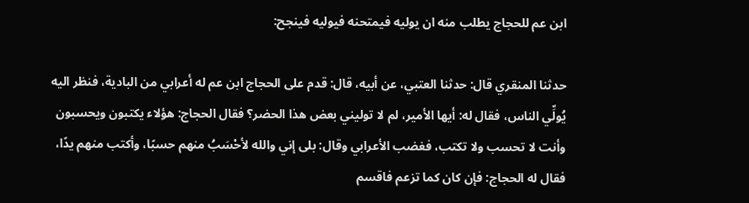ابن عم للحجاج يطلب منه ان يوليه فيمتحنه فيوليه فينجح:

حدثنا المنقري قال: حدثنا العتبي، عن أبيه، قال: قدم على الحجاج ابن عم له أعرابي من البادية، فنظر اليه يُولِّي الناس، فقال له: أيها الأمير، لم لا توليني بعض هذا الحضر؟ فقال الحجاج: هؤلاء يكتبون ويحسبون وأنت لا تحسب ولا تكتب، فغضب الأعرابي وقال: بلى إني والله لأحْسَبُ منهم حسبًا، وأكتب منهم يدًا، فقال له الحجاج: فإن كان كما تزعم فاقسم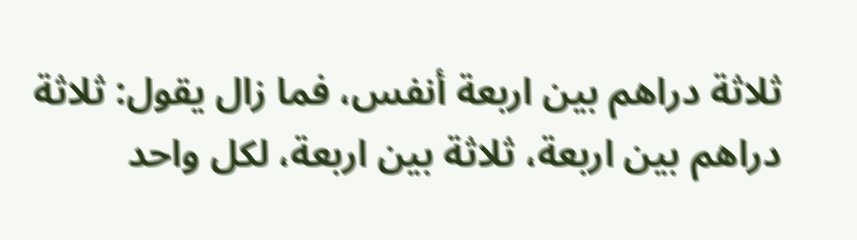ثلاثة دراهم بين اربعة أنفس، فما زال يقول: ثلاثة دراهم بين اربعة، ثلاثة بين اربعة، لكل واحد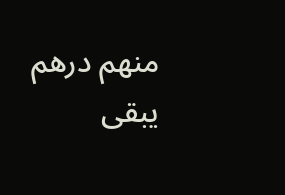منهم درهم يبقى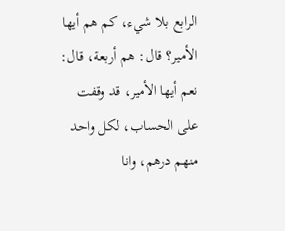الرابع بلا شيء، كم هم أيها الأمير؟ قال: هم أربعة، قال: نعم أيها الأمير، قد وقفت على الحساب، لكل واحد منهم درهم، وانا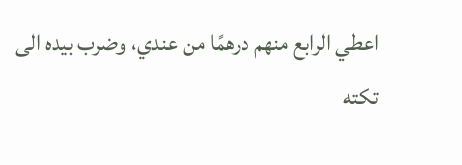اعطي الرابع منهم درهمًا من عندي، وضرب بيده الى تكته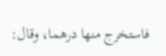فاستخرج منها درهما، وقال: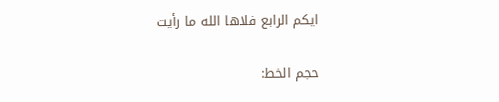ايكم الرابع فلاها الله ما رأيت

حجم الخط: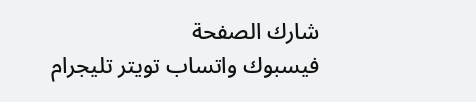شارك الصفحة
فيسبوك واتساب تويتر تليجرام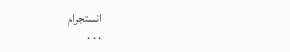انستجرام
. . .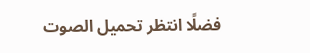فضلًا انتظر تحميل الصوت